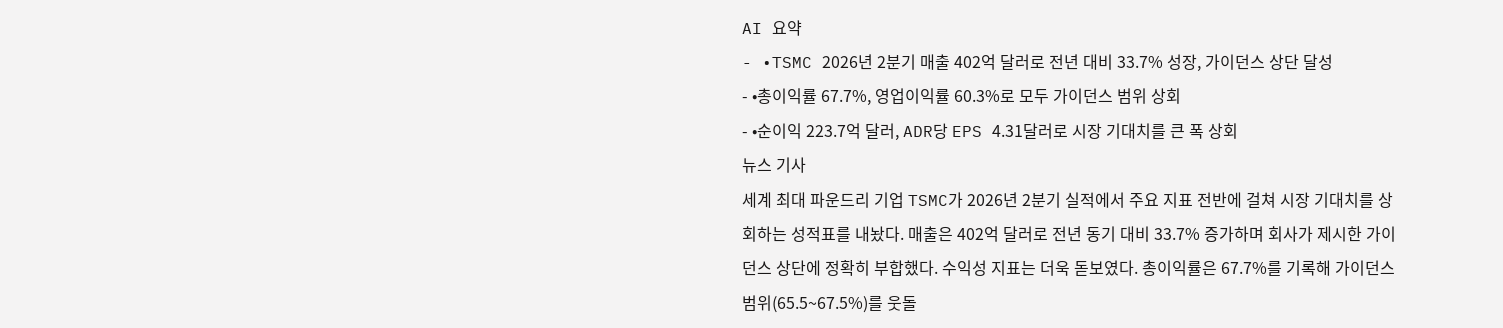AI 요약
- •TSMC 2026년 2분기 매출 402억 달러로 전년 대비 33.7% 성장, 가이던스 상단 달성
- •총이익률 67.7%, 영업이익률 60.3%로 모두 가이던스 범위 상회
- •순이익 223.7억 달러, ADR당 EPS 4.31달러로 시장 기대치를 큰 폭 상회
뉴스 기사
세계 최대 파운드리 기업 TSMC가 2026년 2분기 실적에서 주요 지표 전반에 걸쳐 시장 기대치를 상회하는 성적표를 내놨다. 매출은 402억 달러로 전년 동기 대비 33.7% 증가하며 회사가 제시한 가이던스 상단에 정확히 부합했다. 수익성 지표는 더욱 돋보였다. 총이익률은 67.7%를 기록해 가이던스 범위(65.5~67.5%)를 웃돌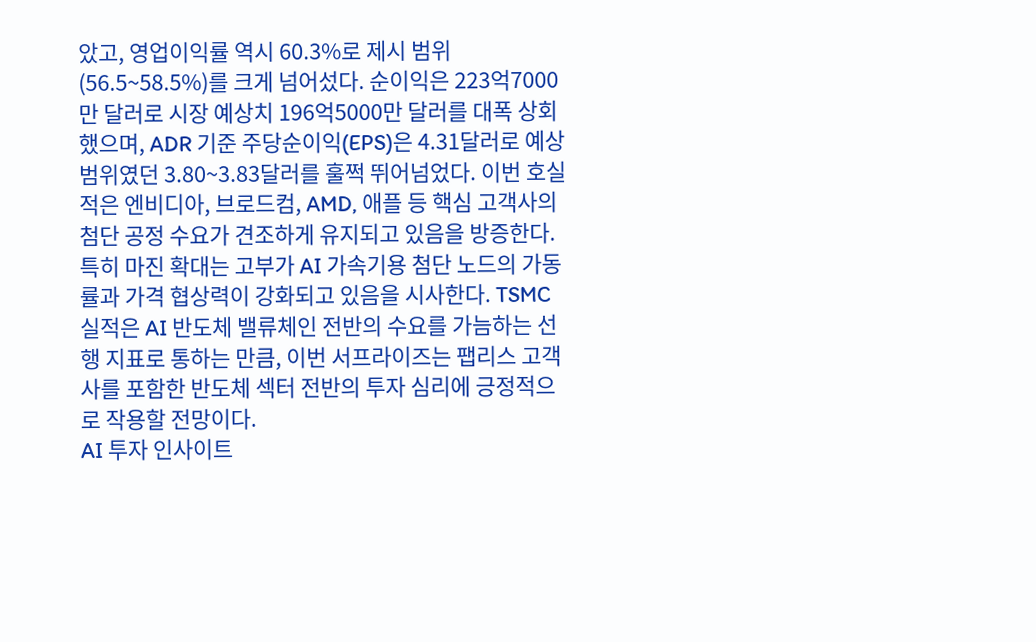았고, 영업이익률 역시 60.3%로 제시 범위(56.5~58.5%)를 크게 넘어섰다. 순이익은 223억7000만 달러로 시장 예상치 196억5000만 달러를 대폭 상회했으며, ADR 기준 주당순이익(EPS)은 4.31달러로 예상 범위였던 3.80~3.83달러를 훌쩍 뛰어넘었다. 이번 호실적은 엔비디아, 브로드컴, AMD, 애플 등 핵심 고객사의 첨단 공정 수요가 견조하게 유지되고 있음을 방증한다. 특히 마진 확대는 고부가 AI 가속기용 첨단 노드의 가동률과 가격 협상력이 강화되고 있음을 시사한다. TSMC 실적은 AI 반도체 밸류체인 전반의 수요를 가늠하는 선행 지표로 통하는 만큼, 이번 서프라이즈는 팹리스 고객사를 포함한 반도체 섹터 전반의 투자 심리에 긍정적으로 작용할 전망이다.
AI 투자 인사이트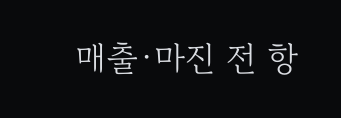매출·마진 전 항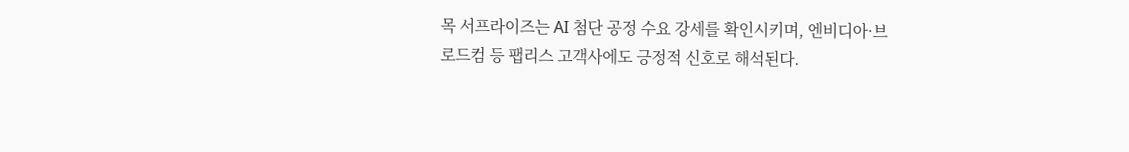목 서프라이즈는 AI 첨단 공정 수요 강세를 확인시키며, 엔비디아·브로드컴 등 팹리스 고객사에도 긍정적 신호로 해석된다.